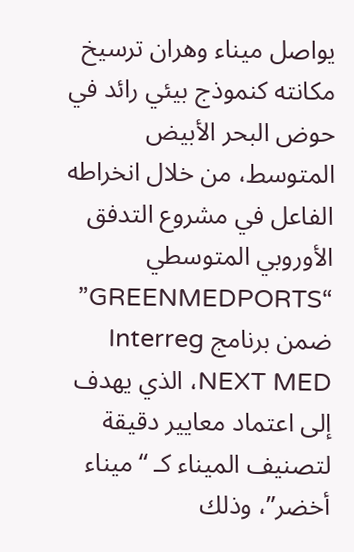يواصل ميناء وهران ترسيخ مكانته كنموذج بيئي رائد في حوض البحر الأبيض المتوسط، من خلال انخراطه الفاعل في مشروع التدفق الأوروبي المتوسطي “GREENMEDPORTS” ضمن برنامج Interreg NEXT MED، الذي يهدف إلى اعتماد معايير دقيقة لتصنيف الميناء كـ “ميناء أخضر”، وذلك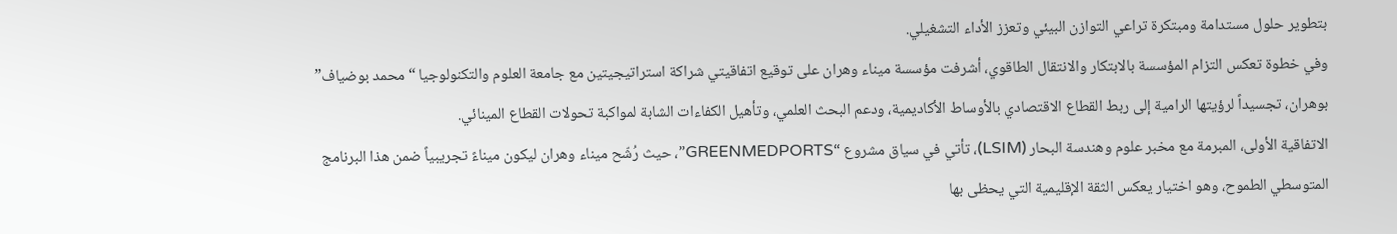بتطوير حلول مستدامة ومبتكرة تراعي التوازن البيئي وتعزز الأداء التشغيلي.
وفي خطوة تعكس التزام المؤسسة بالابتكار والانتقال الطاقوي، أشرفت مؤسسة ميناء وهران على توقيع اتفاقيتي شراكة استراتيجيتين مع جامعة العلوم والتكنولوجيا “محمد بوضياف” بوهران، تجسيداً لرؤيتها الرامية إلى ربط القطاع الاقتصادي بالأوساط الأكاديمية، ودعم البحث العلمي، وتأهيل الكفاءات الشابة لمواكبة تحولات القطاع المينائي.
الاتفاقية الأولى، المبرمة مع مخبر علوم وهندسة البحار (LSIM)، تأتي في سياق مشروع “GREENMEDPORTS”، حيث رُشّح ميناء وهران ليكون ميناءً تجريبياً ضمن هذا البرنامج المتوسطي الطموح، وهو اختيار يعكس الثقة الإقليمية التي يحظى بها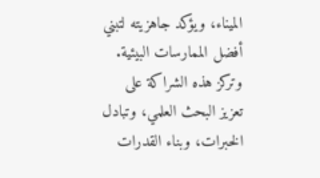الميناء، ويؤكد جاهزيته لتبني أفضل الممارسات البيئية. وتركز هذه الشراكة على تعزيز البحث العلمي، وتبادل الخبرات، وبناء القدرات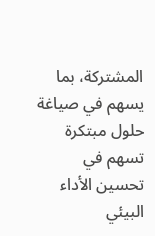المشتركة، بما يسهم في صياغة حلول مبتكرة تسهم في تحسين الأداء البيئي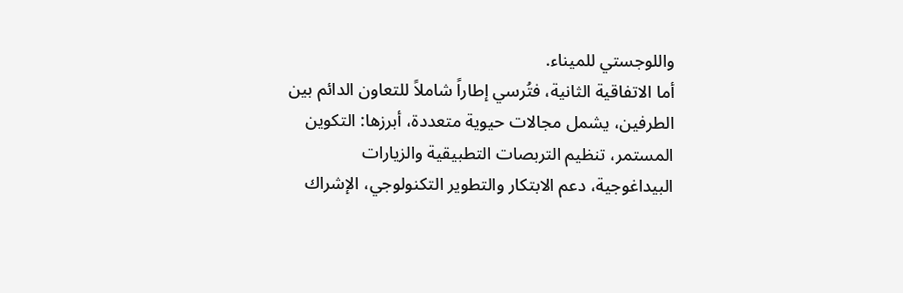واللوجستي للميناء.
أما الاتفاقية الثانية، فتُرسي إطاراً شاملاً للتعاون الدائم بين الطرفين، يشمل مجالات حيوية متعددة، أبرزها: التكوين المستمر، تنظيم التربصات التطبيقية والزيارات البيداغوجية، دعم الابتكار والتطوير التكنولوجي، الإشراك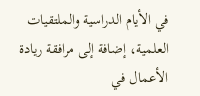في الأيام الدراسية والملتقيات العلمية، إضافة إلى مرافقة ريادة الأعمال في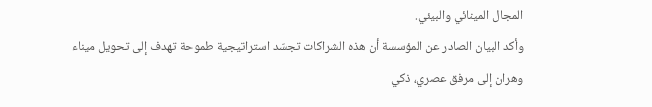المجال المينائي والبيئي.
وأكد البيان الصادر عن المؤسسة أن هذه الشراكات تجسّد استراتيجية طموحة تهدف إلى تحويل ميناء وهران إلى مرفق عصري، ذكي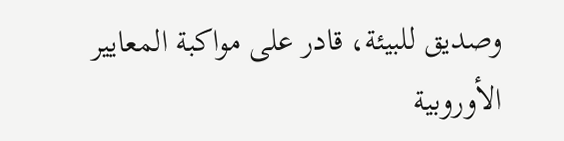وصديق للبيئة، قادر على مواكبة المعايير الأوروبية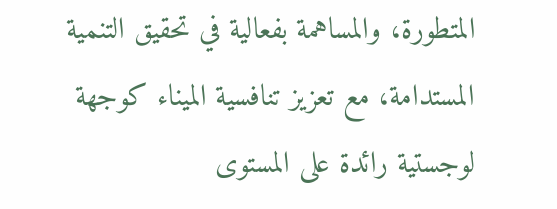المتطورة، والمساهمة بفعالية في تحقيق التنمية المستدامة، مع تعزيز تنافسية الميناء كوجهة لوجستية رائدة على المستوى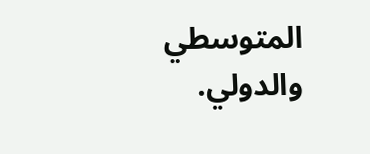المتوسطي والدولي.